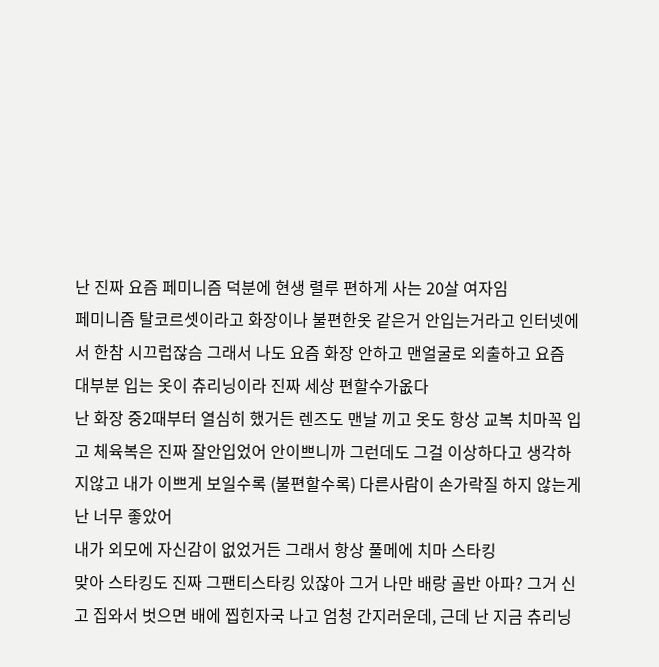난 진짜 요즘 페미니즘 덕분에 현생 렬루 편하게 사는 20살 여자임
페미니즘 탈코르셋이라고 화장이나 불편한옷 같은거 안입는거라고 인터넷에서 한참 시끄럽잖슴 그래서 나도 요즘 화장 안하고 맨얼굴로 외출하고 요즘 대부분 입는 옷이 츄리닝이라 진짜 세상 편할수가옶다
난 화장 중2때부터 열심히 했거든 렌즈도 맨날 끼고 옷도 항상 교복 치마꼭 입고 체육복은 진짜 잘안입었어 안이쁘니까 그런데도 그걸 이상하다고 생각하지않고 내가 이쁘게 보일수록 (불편할수록) 다른사람이 손가락질 하지 않는게 난 너무 좋았어
내가 외모에 자신감이 없었거든 그래서 항상 풀메에 치마 스타킹
맞아 스타킹도 진짜 그팬티스타킹 있잖아 그거 나만 배랑 골반 아파? 그거 신고 집와서 벗으면 배에 찝힌자국 나고 엄청 간지러운데, 근데 난 지금 츄리닝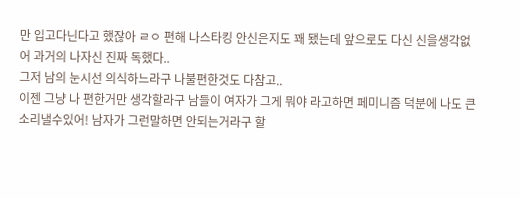만 입고다닌다고 했잖아 ㄹㅇ 편해 나스타킹 안신은지도 꽤 됐는데 앞으로도 다신 신을생각없어 과거의 나자신 진짜 독했다..
그저 남의 눈시선 의식하느라구 나불편한것도 다참고..
이젠 그냥 나 편한거만 생각할라구 남들이 여자가 그게 뭐야 라고하면 페미니즘 덕분에 나도 큰소리낼수있어! 남자가 그런말하면 안되는거라구 할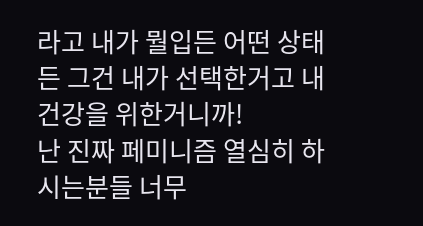라고 내가 뭘입든 어떤 상태든 그건 내가 선택한거고 내건강을 위한거니까!
난 진짜 페미니즘 열심히 하시는분들 너무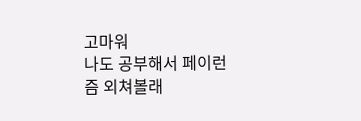고마워
나도 공부해서 페이런즘 외쳐볼래